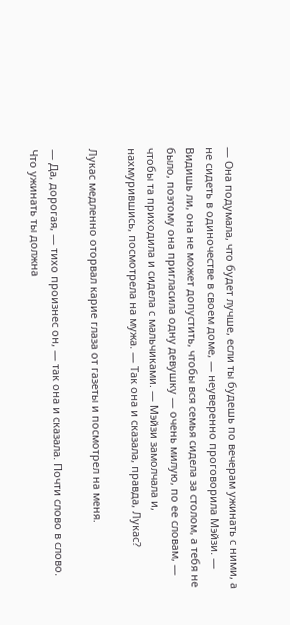— Она подумала, что будет лучше, если ты будешь по вечерам ужинать с ними, а не сидеть в одиночестве в своем доме, — неуверенно проговорила Мэйзи. — Видишь ли, она не может допустить, чтобы вся семья сидела за столом, а тебя не было, поэтому она пригласила одну девушку — очень милую, по ее словам, — чтобы та приходила и сидела с мальчиками. — Мэйзи замолчала и, нахмурившись, посмотрела на мужа. — Так она и сказала, правда, Лукас?

Лукас медленно оторвал карие глаза от газеты и посмотрел на меня.

— Да, дорогая, — тихо произнес он, — так она и сказала. Почти слово в слово. Что ужинать ты должна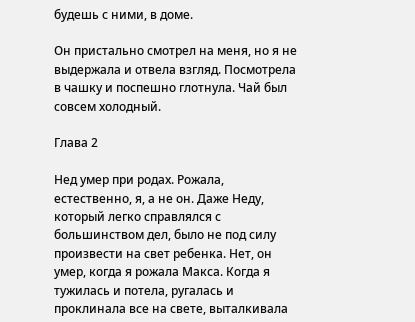будешь с ними, в доме.

Он пристально смотрел на меня, но я не выдержала и отвела взгляд. Посмотрела в чашку и поспешно глотнула. Чай был совсем холодный.

Глава 2

Нед умер при родах. Рожала, естественно, я, а не он. Даже Неду, который легко справлялся с большинством дел, было не под силу произвести на свет ребенка. Нет, он умер, когда я рожала Макса. Когда я тужилась и потела, ругалась и проклинала все на свете, выталкивала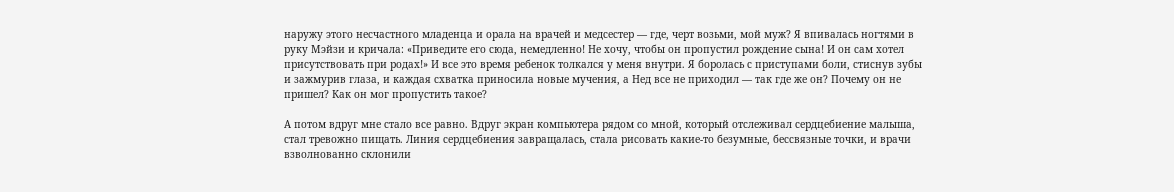наружу этого несчастного младенца и орала на врачей и медсестер — где, черт возьми, мой муж? Я впивалась ногтями в руку Мэйзи и кричала: «Приведите его сюда, немедленно! Не хочу, чтобы он пропустил рождение сына! И он сам хотел присутствовать при родах!» И все это время ребенок толкался у меня внутри. Я боролась с приступами боли, стиснув зубы и зажмурив глаза, и каждая схватка приносила новые мучения, а Нед все не приходил — так где же он? Почему он не пришел? Как он мог пропустить такое?

А потом вдруг мне стало все равно. Вдруг экран компьютера рядом со мной, который отслеживал сердцебиение малыша, стал тревожно пищать. Линия сердцебиения завращалась, стала рисовать какие-то безумные, бессвязные точки, и врачи взволнованно склонили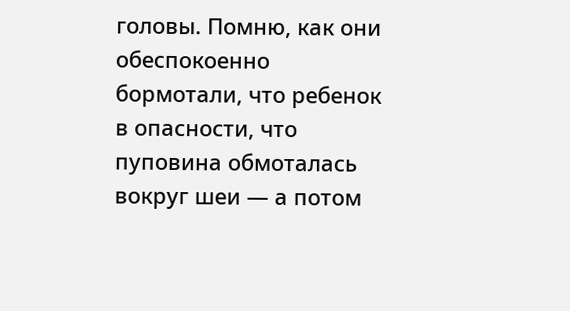головы. Помню, как они обеспокоенно бормотали, что ребенок в опасности, что пуповина обмоталась вокруг шеи — а потом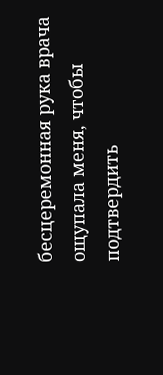бесцеремонная рука врача ощупала меня, чтобы подтвердить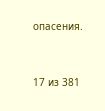опасения.



17 из 381